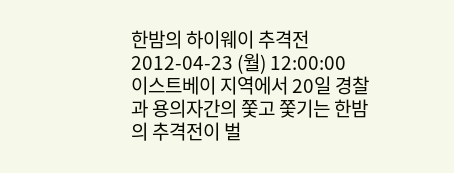한밤의 하이웨이 추격전
2012-04-23 (월) 12:00:00
이스트베이 지역에서 20일 경찰과 용의자간의 쫓고 쫓기는 한밤의 추격전이 벌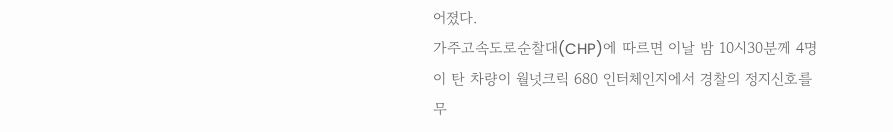어졌다.
가주고속도로순찰대(CHP)에 따르면 이날 밤 10시30분께 4명이 탄 차량이 월넛크릭 680 인터체인지에서 경찰의 정지신호를 무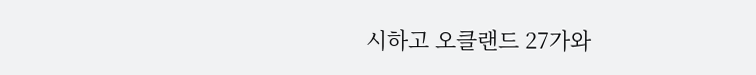시하고 오클랜드 27가와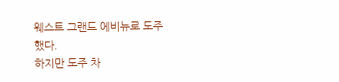웨스트 그랜드 에비뉴로 도주했다.
하지만 도주 차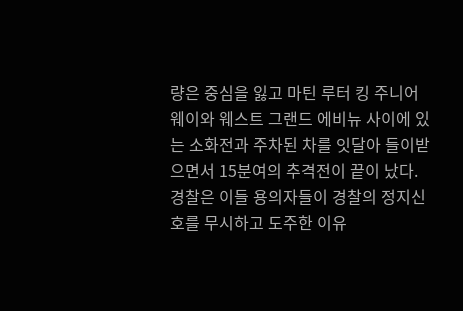량은 중심을 잃고 마틴 루터 킹 주니어 웨이와 웨스트 그랜드 에비뉴 사이에 있는 소화전과 주차된 차를 잇달아 들이받으면서 15분여의 추격전이 끝이 났다.
경찰은 이들 용의자들이 경찰의 정지신호를 무시하고 도주한 이유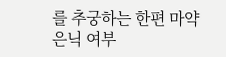를 추궁하는 한편 마약 은닉 여부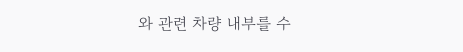와 관련 차량 내부를 수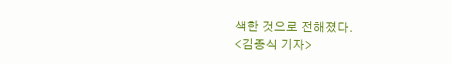색한 것으로 전해졌다.
<김종식 기자>